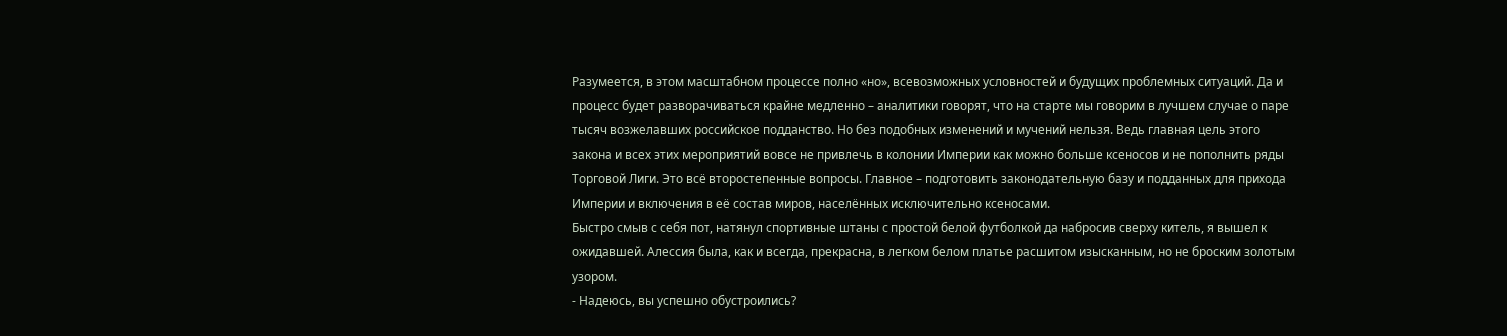Разумеется, в этом масштабном процессе полно «но», всевозможных условностей и будущих проблемных ситуаций. Да и процесс будет разворачиваться крайне медленно – аналитики говорят, что на старте мы говорим в лучшем случае о паре тысяч возжелавших российское подданство. Но без подобных изменений и мучений нельзя. Ведь главная цель этого закона и всех этих мероприятий вовсе не привлечь в колонии Империи как можно больше ксеносов и не пополнить ряды Торговой Лиги. Это всё второстепенные вопросы. Главное – подготовить законодательную базу и подданных для прихода Империи и включения в её состав миров, населённых исключительно ксеносами.
Быстро смыв с себя пот, натянул спортивные штаны с простой белой футболкой да набросив сверху китель, я вышел к ожидавшей. Алессия была, как и всегда, прекрасна, в легком белом платье расшитом изысканным, но не броским золотым узором.
- Надеюсь, вы успешно обустроились?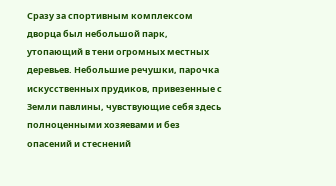Сразу за спортивным комплексом дворца был небольшой парк, утопающий в тени огромных местных деревьев. Небольшие речушки, парочка искусственных прудиков, привезенные с Земли павлины, чувствующие себя здесь полноценными хозяевами и без опасений и стеснений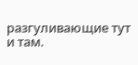разгуливающие тут и там.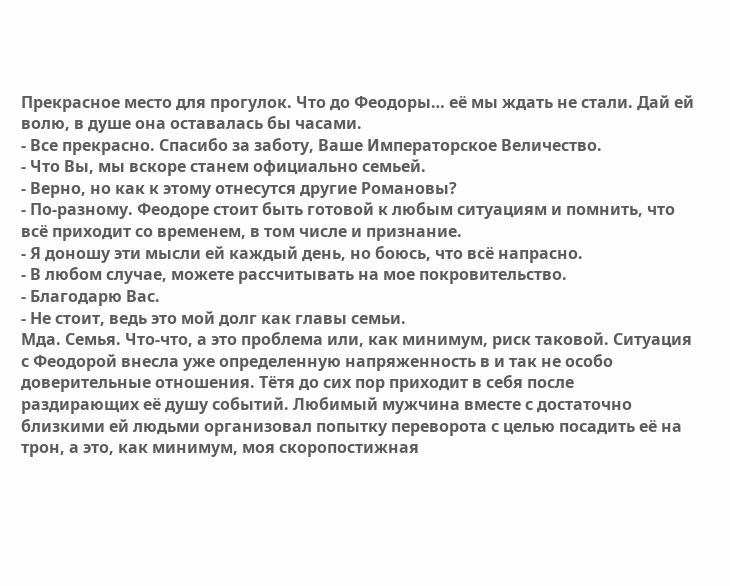Прекрасное место для прогулок. Что до Феодоры… её мы ждать не стали. Дай ей волю, в душе она оставалась бы часами.
- Все прекрасно. Спасибо за заботу, Ваше Императорское Величество.
- Что Вы, мы вскоре станем официально семьей.
- Верно, но как к этому отнесутся другие Романовы?
- По-разному. Феодоре стоит быть готовой к любым ситуациям и помнить, что всё приходит со временем, в том числе и признание.
- Я доношу эти мысли ей каждый день, но боюсь, что всё напрасно.
- В любом случае, можете рассчитывать на мое покровительство.
- Благодарю Вас.
- Не стоит, ведь это мой долг как главы семьи.
Мда. Семья. Что-что, а это проблема или, как минимум, риск таковой. Ситуация с Феодорой внесла уже определенную напряженность в и так не особо доверительные отношения. Тётя до сих пор приходит в себя после раздирающих её душу событий. Любимый мужчина вместе с достаточно близкими ей людьми организовал попытку переворота с целью посадить её на трон, а это, как минимум, моя скоропостижная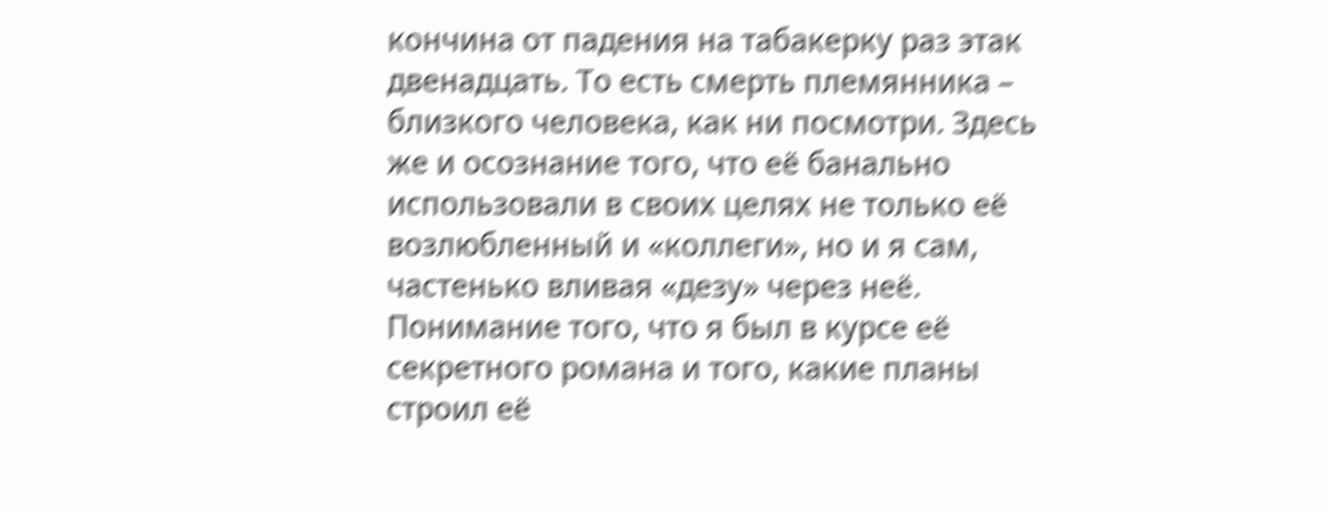кончина от падения на табакерку раз этак двенадцать. То есть смерть племянника – близкого человека, как ни посмотри. Здесь же и осознание того, что её банально использовали в своих целях не только её возлюбленный и «коллеги», но и я сам, частенько вливая «дезу» через неё. Понимание того, что я был в курсе её секретного романа и того, какие планы строил её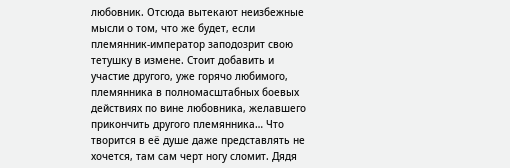любовник. Отсюда вытекают неизбежные мысли о том, что же будет, если племянник-император заподозрит свою тетушку в измене. Стоит добавить и участие другого, уже горячо любимого, племянника в полномасштабных боевых действиях по вине любовника, желавшего прикончить другого племянника… Что творится в её душе даже представлять не хочется, там сам черт ногу сломит. Дядя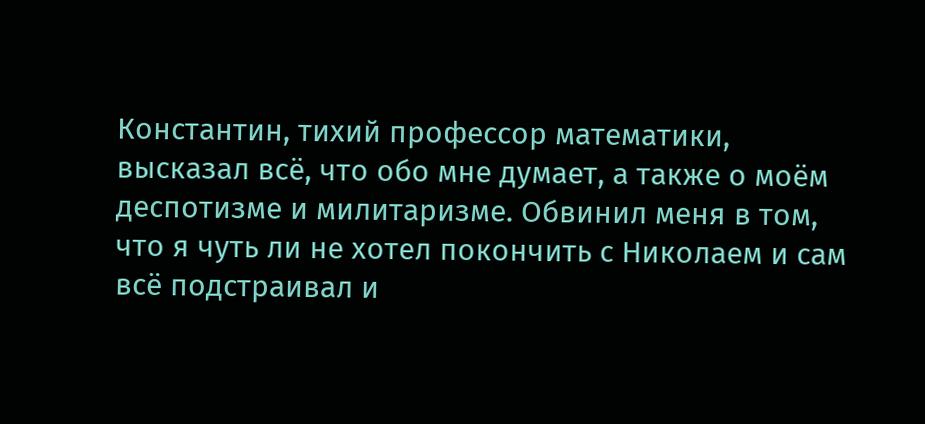Константин, тихий профессор математики, высказал всё, что обо мне думает, а также о моём деспотизме и милитаризме. Обвинил меня в том, что я чуть ли не хотел покончить с Николаем и сам всё подстраивал и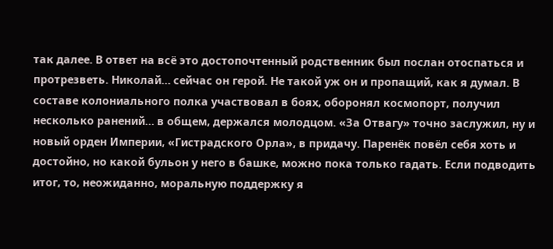так далее. В ответ на всё это достопочтенный родственник был послан отоспаться и протрезветь. Николай… сейчас он герой. Не такой уж он и пропащий, как я думал. В составе колониального полка участвовал в боях, оборонял космопорт, получил несколько ранений… в общем, держался молодцом. «За Отвагу» точно заслужил, ну и новый орден Империи, «Гистрадского Орла», в придачу. Паренёк повёл себя хоть и достойно, но какой бульон у него в башке, можно пока только гадать. Если подводить итог, то, неожиданно, моральную поддержку я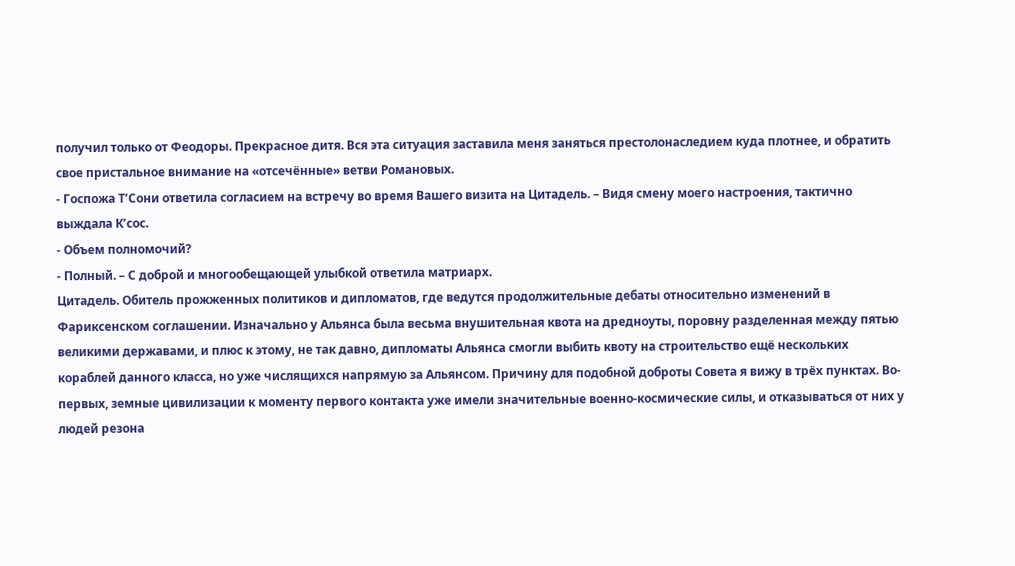получил только от Феодоры. Прекрасное дитя. Вся эта ситуация заставила меня заняться престолонаследием куда плотнее, и обратить свое пристальное внимание на «отсечённые» ветви Романовых.
- Госпожа Т’Сони ответила согласием на встречу во время Вашего визита на Цитадель. – Видя смену моего настроения, тактично выждала К’сос.
- Объем полномочий?
- Полный. – С доброй и многообещающей улыбкой ответила матриарх.
Цитадель. Обитель прожженных политиков и дипломатов, где ведутся продолжительные дебаты относительно изменений в Фариксенском соглашении. Изначально у Альянса была весьма внушительная квота на дредноуты, поровну разделенная между пятью великими державами, и плюс к этому, не так давно, дипломаты Альянса смогли выбить квоту на строительство ещё нескольких кораблей данного класса, но уже числящихся напрямую за Альянсом. Причину для подобной доброты Совета я вижу в трёх пунктах. Во-первых, земные цивилизации к моменту первого контакта уже имели значительные военно-космические силы, и отказываться от них у людей резона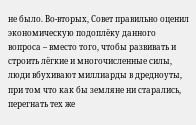не было. Во-вторых, Совет правильно оценил экономическую подоплёку данного вопроса – вместо того, чтобы развивать и строить лёгкие и многочисленные силы, люди вбухивают миллиарды в дредноуты, при том что как бы земляне ни старались, перегнать тех же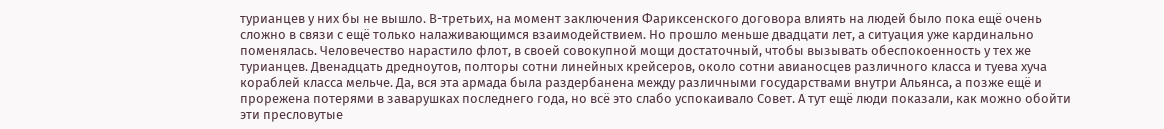турианцев у них бы не вышло. В-третьих, на момент заключения Фариксенского договора влиять на людей было пока ещё очень сложно в связи с ещё только налаживающимся взаимодействием. Но прошло меньше двадцати лет, а ситуация уже кардинально поменялась. Человечество нарастило флот, в своей совокупной мощи достаточный, чтобы вызывать обеспокоенность у тех же турианцев. Двенадцать дредноутов, полторы сотни линейных крейсеров, около сотни авианосцев различного класса и туева хуча кораблей класса мельче. Да, вся эта армада была раздербанена между различными государствами внутри Альянса, а позже ещё и прорежена потерями в заварушках последнего года, но всё это слабо успокаивало Совет. А тут ещё люди показали, как можно обойти эти пресловутые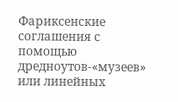Фариксенские соглашения с помощью дредноутов-«музеев» или линейных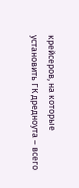крейсеров, на которые установить ГК дредноута – всего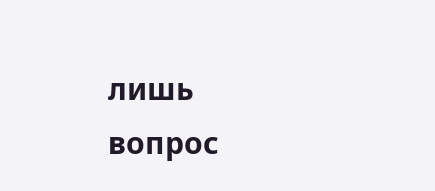лишь вопрос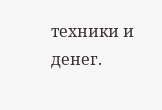техники и денег.